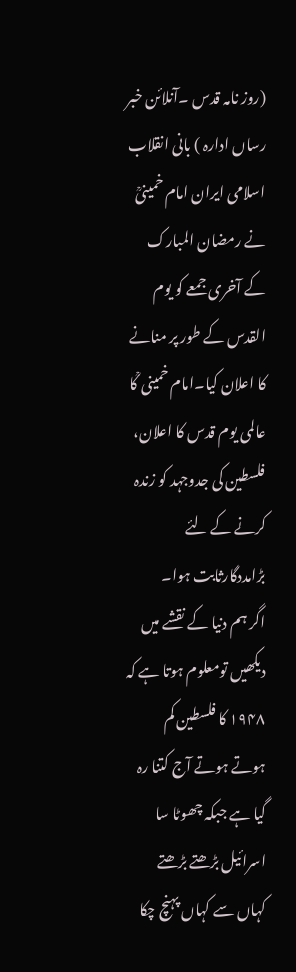(روز نامہ قدس ۔آنلائن خبر رساں ادارہ ) بانی انقلاب اسلامی ایران امام خمینیؒ نے رمضان المبارک کے آخری جمعے کو یوم القدس کے طور پر منانے کا اعلان کیا۔امام خمینی ؒکا عالمی یوم قدس کا اعلان، فلسطین کی جدوجہد کو زندہ کرنے کے لئے بڑامددگارثابت ہوا۔
اگر ہم دنیا کے نقشے میں دیکھیں تومعلوم ہوتا ہے کہ ۱۹۴۸ کا فلسطین کم ہوتے ہوتے آج کتنا رہ گیا ہے جبکہ چھوٹا سا اسرائیل بڑھتے بڑھتے کہاں سے کہاں پہنچ چکا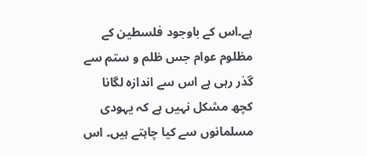ہے۔اس کے باوجود فلسطین کے مظلوم عوام جس ظلم و ستم سے گذر رہی ہے اس سے اندازہ لگانا کچھ مشکل نہیں ہے کہ یہودی مسلمانوں سے کیا چاہتے ہیں۔ اس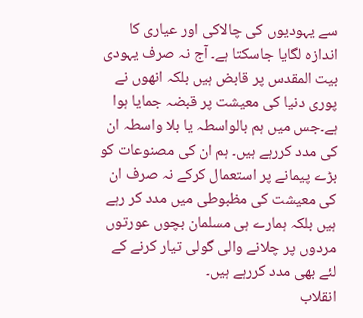سے یہودیوں کی چالاکی اور عیاری کا اندازہ لگایا جاسکتا ہے۔ آج نہ صرف یہودی بیت المقدس پر قابض ہیں بلکہ انھوں نے پوری دنیا کی معیشت پر قبضہ جمایا ہوا ہے۔جس میں ہم بالواسطہ یا بلا واسطہ ان کی مدد کررہے ہیں۔ ہم ان کی مصنوعات کو بڑے پیمانے پر استعمال کرکے نہ صرف ان کی معیشت کی مظبوطی میں مدد کر رہے ہیں بلکہ ہمارے ہی مسلمان بچوں عورتوں مردوں پر چلانے والی گولی تیار کرنے کے لئے بھی مدد کررہے ہیں۔
انقلاب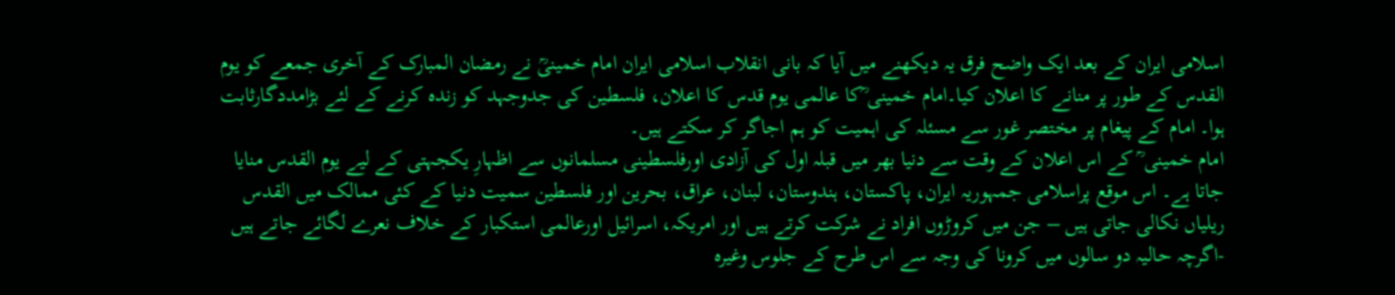اسلامی ایران کے بعد ایک واضح فرق یہ دیکھنے میں آیا کہ بانی انقلاب اسلامی ایران امام خمینیؒ نے رمضان المبارک کے آخری جمعے کو یوم القدس کے طور پر منانے کا اعلان کیا۔امام خمینی ؒکا عالمی یوم قدس کا اعلان، فلسطین کی جدوجہد کو زندہ کرنے کے لئے بڑامددگارثابت ہوا۔ امام کے پیغام پر مختصر غور سے مسئلہ کی اہمیت کو ہم اجاگر کر سکتے ہیں۔
امام خمینی ؒ کے اس اعلان کے وقت سے دنیا بھر میں قبلہ اول کی آزادی اورفلسطینی مسلمانوں سے اظہارِ یکجہتی کے لیے یوم القدس منایا جاتا ہے۔ اس موقع پراسلامی جمہوریہ ایران، پاکستان، ہندوستان، لبنان، عراق، بحرین اور فلسطین سمیت دنیا کے کئی ممالک میں القدس ریلیاں نکالی جاتی ہیں – جن میں کروڑوں افراد نے شرکت کرتے ہیں اور امریکہ، اسرائیل اورعالمی استکبار کے خلاف نعرے لگائے جاتے ہیں -اگرچہ حالیہ دو سالوں میں کرونا کی وجہ سے اس طرح کے جلوس وغیرہ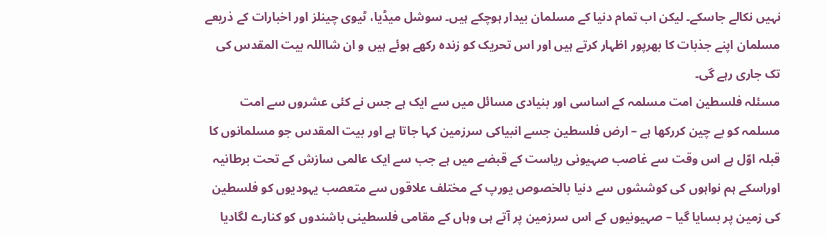نہیں نکالے جاسکے۔ لیکن اب تمام دنیا کے مسلمان بیدار ہوچکے ہیں۔ سوشل میڈیا، ٹیوی چینلز اور اخبارات کے ذریعے مسلمان اپنے جذبات کا بھرپور اظہار کرتے ہیں اور اس تحریک کو زندہ رکھے ہوئے ہیں و ان شااللہ بیت المقدس کی تک جاری رہے گی۔
مسئلہ فلسطین امت مسلمہ کے اساسی اور بنیادی مسائل میں سے ایک ہے جس نے کئی عشروں سے امت مسلمہ کو بے چین کررکھا ہے – ارض فلسطین جسے انبیاکی سرزمین کہا جاتا ہے اور بیت المقدس جو مسلمانوں کا قبلہ اوّل ہے اس وقت سے غاصب صہیونی ریاست کے قبضے میں ہے جب سے ایک عالمی سازش کے تحت برطانیہ اوراسکے ہم نواہوں کی کوششوں سے دنیا بالخصوص یورپ کے مختلف علاقوں سے متعصب یہودیوں کو فلسطین کی زمین پر بسایا گیا – صہیونیوں کے اس سرزمین پر آتے ہی وہاں کے مقامی فلسطینی باشندوں کو کنارے لگادیا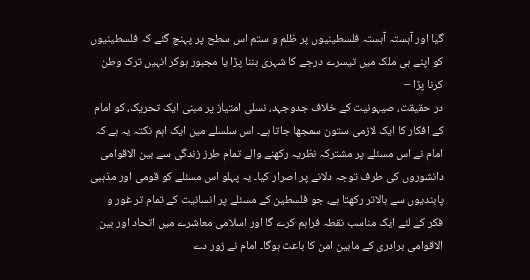گیا اور آہستہ آہستہ فلسطینیوں پر ظلم و ستم اس سطح پر پہنچ گئے کہ فلسطینیوں کو اپنے ہی ملک میں تیسرے درجے کا شہری بننا پڑا یا مجبور ہوکر انہیں ترک وطن کرنا پڑا –
در حقیقت، صیہونیت کے خلاف جدوجہد، نسلی امتیاز پر مبنی ایک تحریک، کو امام کے افکار کا ایک لازمی ستون سمجھا جاتا ہے۔ اس سلسلے میں ایک اہم نکتہ یہ ہے کہ امام نے اس مسئلے پر مشترکہ نظریہ رکھنے والے تمام طرز زندگی سے بین الاقوامی دانشوروں کی طرف توجہ دلانے پر اصرار کیا۔ یہ پہلو اس مسئلے کو قومی اور مذہبی پابندیوں سے بالاتر رکھتا ہے، جو فلسطین کے مسئلے پر انسانیت کے تمام تر غور و فکر کے لئے ایک مناسب نقطہ فراہم کرے گا اور اسلامی معاشرے میں اتحاد اور بین الاقوامی برادری کے مابین امن کا باعث ہوگا۔ امام نے زور دے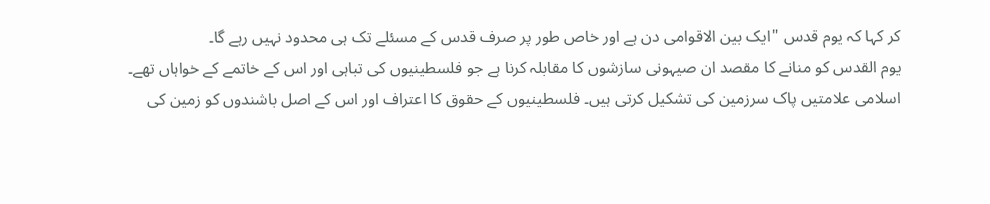کر کہا کہ یوم قدس "ایک بین الاقوامی دن ہے اور خاص طور پر صرف قدس کے مسئلے تک ہی محدود نہیں رہے گا۔
یوم القدس کو منانے کا مقصد ان صیہونی سازشوں کا مقابلہ کرنا ہے جو فلسطینیوں کی تباہی اور اس کے خاتمے کے خواہاں تھے۔ اسلامی علامتیں پاک سرزمین کی تشکیل کرتی ہیں۔ فلسطینیوں کے حقوق کا اعتراف اور اس کے اصل باشندوں کو زمین کی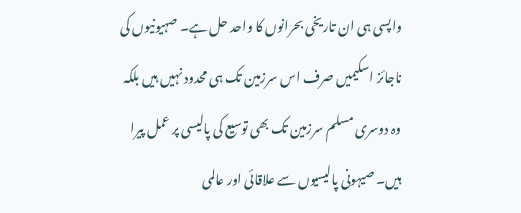واپسی ہی ان تاریخی بحرانوں کا واحد حل ہے۔ صہیونیوں کی ناجائز اسکیمیں صرف اس سرزمین تک ہی محدود نہیں ہیں بلکہ وہ دوسری مسلم سرزمین تک بھی توسیع کی پالیسی پر عمل پیرا ہیں۔ صیہونی پالیسیوں سے علاقائی اور عالمی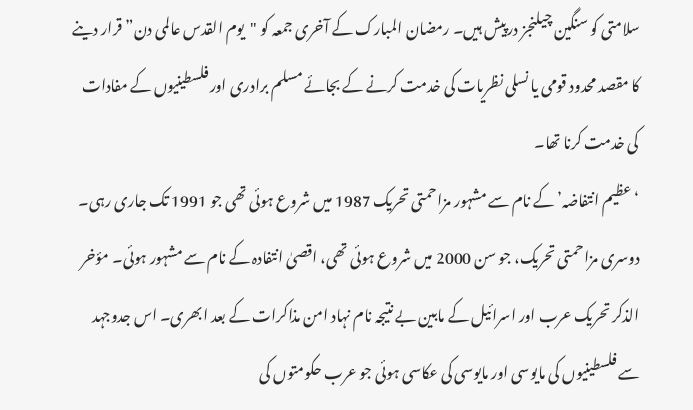سلامتی کو سنگین چیلنجز درپیش ہیں۔ رمضان المبارک کے آخری جمعہ کو "یوم القدس عالمی دن” قرار دینے کا مقصد محدود قومی یا نسلی نظریات کی خدمت کرنے کے بجائے مسلم برادری اور فلسطینیوں کے مفادات کی خدمت کرنا تھا۔
‘عظیم انتفاضہ’ کے نام سے مشہور مزاحمتی تحریک 1987 میں شروع ہوئی تھی جو 1991 تک جاری رہی۔ دوسری مزاحمتی تحریک، جو سن 2000 میں شروع ہوئی تھی، اقصیٰ انتفادہ کے نام سے مشہور ہوئی۔ مؤخر الذکر تحریک عرب اور اسرائیل کے مابین بے نتیجہ نام نہاد امن مذاکرات کے بعد ابھری۔ اس جدوجہد سے فلسطینیوں کی مایوسی اور مایوسی کی عکاسی ہوئی جو عرب حکومتوں کی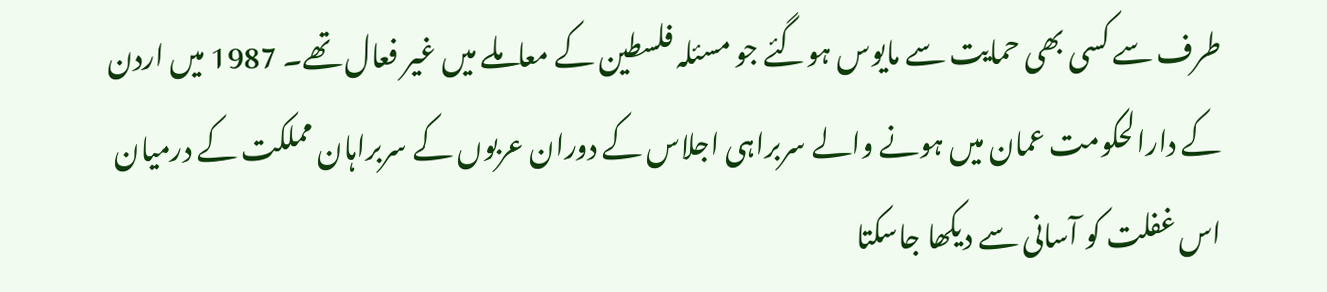طرف سے کسی بھی حمایت سے مایوس ہوگئے جو مسئلہ فلسطین کے معاملے میں غیر فعال تھے۔ 1987 میں اردن کے دارالحکومت عمان میں ہونے والے سربراہی اجلاس کے دوران عربوں کے سربراہان مملکت کے درمیان اس غفلت کو آسانی سے دیکھا جاسکتا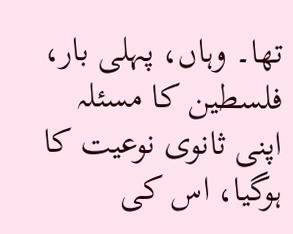تھا۔ وہاں، پہلی بار، فلسطین کا مسئلہ اپنی ثانوی نوعیت کا ہوگیا، اس کی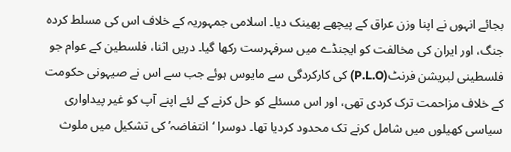بجائے انہوں نے اپنا وزن عراق کے پیچھے پھینک دیا۔ اسلامی جمہوریہ کے خلاف اس کی مسلط کردہ جنگ، اور ایران کی مخالفت کو ایجنڈے میں سرفہرست رکھا گیا۔ دریں اثنا، فلسطین کے عوام جو فلسطینی لبریشن فرنٹ(P.L.O) کی کارکردگی سے مایوس ہوئے جب سے اس نے صیہونی حکومت کے خلاف مزاحمت ترک کردی تھی، اور اس مسئلے کو حل کرنے کے لئے اپنے آپ کو غیر پیداواری سیاسی کھیلوں میں شامل کرنے تک محدود کردیا تھا۔ دوسرا ‘انتفاضہ’ کی تشکیل میں ملوث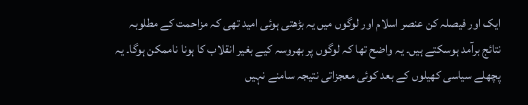ایک اور فیصلہ کن عنصر اسلام اور لوگوں میں یہ بڑھتی ہوئی امید تھی کہ مزاحمت کے مطلوبہ نتائج برآمد ہوسکتے ہیں۔ یہ واضح تھا کہ لوگوں پر بھروسہ کیے بغیر انقلاب کا ہونا ناممکن ہوگا۔ یہ پچھلے سیاسی کھیلوں کے بعد کوئی معجزاتی نتیجہ سامنے نہیں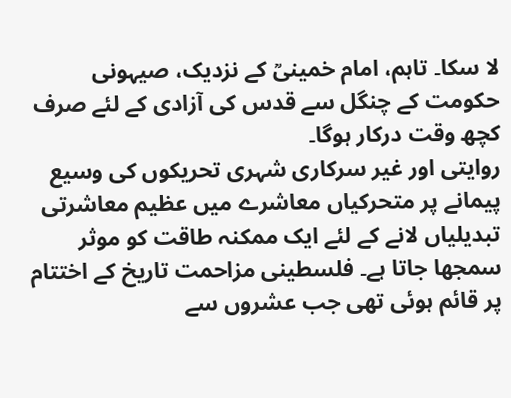لا سکا۔ تاہم، امام خمینیؒ کے نزدیک، صیہونی حکومت کے چنگل سے قدس کی آزادی کے لئے صرف کچھ وقت درکار ہوگا۔
روایتی اور غیر سرکاری شہری تحریکوں کی وسیع پیمانے پر متحرکیاں معاشرے میں عظیم معاشرتی تبدیلیاں لانے کے لئے ایک ممکنہ طاقت کو موثر سمجھا جاتا ہے۔ فلسطینی مزاحمت تاریخ کے اختتام پر قائم ہوئی تھی جب عشروں سے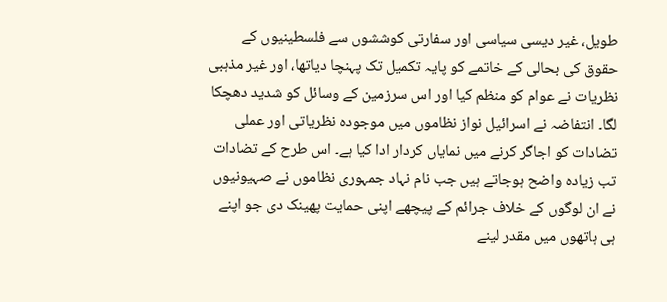طویل، غیر دیسی سیاسی اور سفارتی کوششوں سے فلسطینیوں کے حقوق کی بحالی کے خاتمے کو پایہ تکمیل تک پہنچا دیاتھا، اور غیر مذہبی نظریات نے عوام کو منظم کیا اور اس سرزمین کے وسائل کو شدید دھچکا لگا۔ انتفاضہ نے اسرائیل نواز نظاموں میں موجودہ نظریاتی اور عملی تضادات کو اجاگر کرنے میں نمایاں کردار ادا کیا ہے۔ اس طرح کے تضادات تب زیادہ واضح ہوجاتے ہیں جب نام نہاد جمہوری نظاموں نے صہیونیوں نے ان لوگوں کے خلاف جرائم کے پیچھے اپنی حمایت پھینک دی جو اپنے ہی ہاتھوں میں مقدر لینے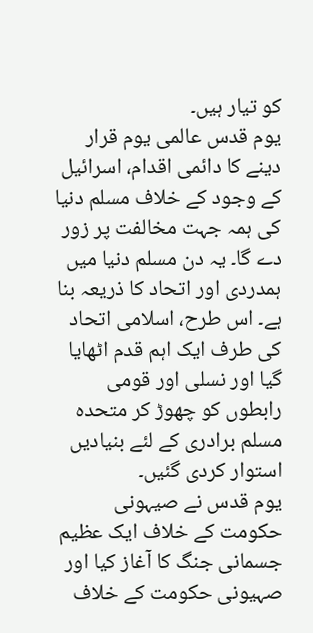کو تیار ہیں۔
یوم قدس عالمی یوم قرار دینے کا دائمی اقدام، اسرائیل کے وجود کے خلاف مسلم دنیا کی ہمہ جہت مخالفت پر زور دے گا۔ یہ دن مسلم دنیا میں ہمدردی اور اتحاد کا ذریعہ بنا ہے۔ اس طرح، اسلامی اتحاد کی طرف ایک اہم قدم اٹھایا گیا اور نسلی اور قومی رابطوں کو چھوڑ کر متحدہ مسلم برادری کے لئے بنیادیں استوار کردی گئیں۔
یوم قدس نے صیہونی حکومت کے خلاف ایک عظیم جسمانی جنگ کا آغاز کیا اور صہیونی حکومت کے خلاف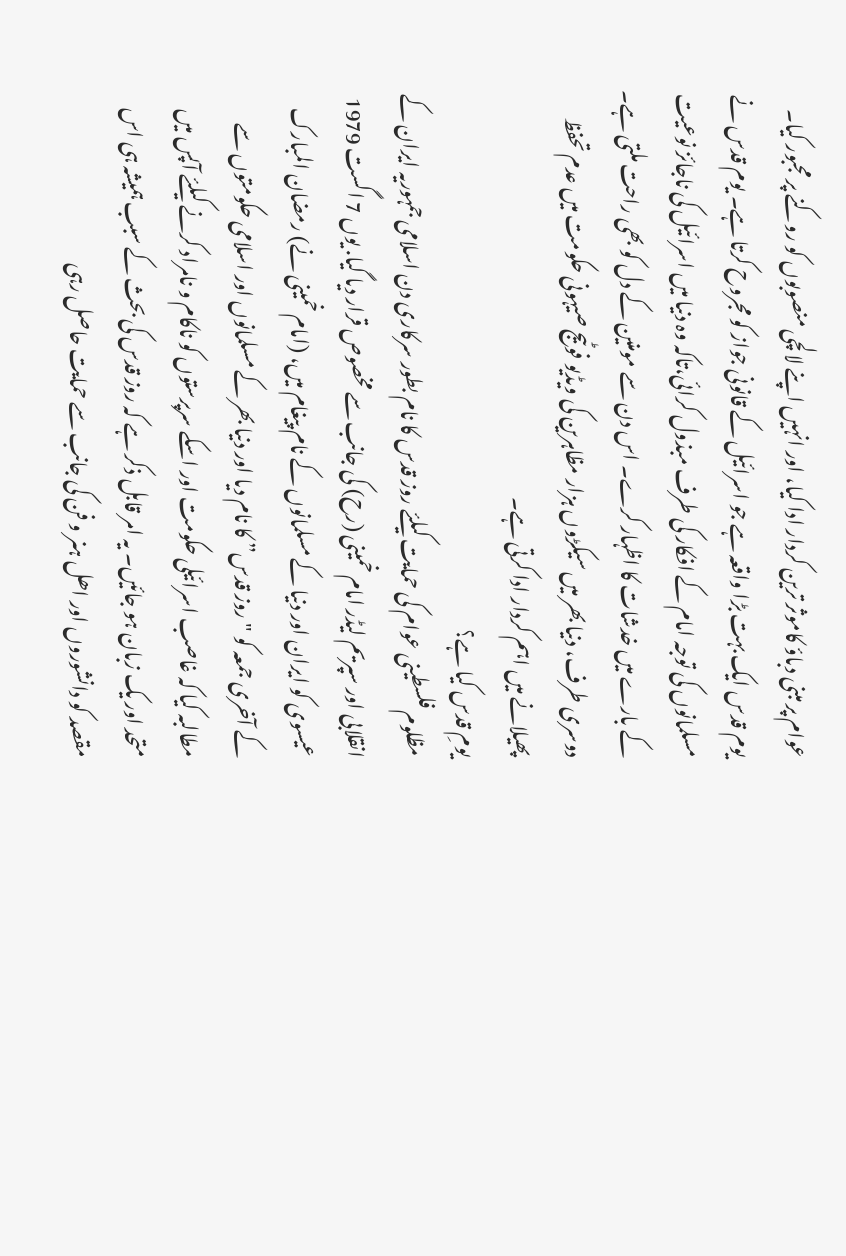عوام پر مبنی دباؤ کاموثر ترین کردار ادا کیا، اور انہیں اپنے لالچی منصوبوں کو روکنے پر مجبور کیا۔ یوم قدس ایک بہت بڑا واقعہ ہے جو اسرائیل کے قانونی جواز کو مجروح کرتا ہے۔ یوم قدس نے مسلمانوں کی توجہ امام کے افکار کی طرف مبذول کرائی،تاکہ وہ دنیا میں اسرائیل کی ناجائز نوعیت کے بارے میں خدشات کا اظہار کرے۔ اس دن سے مومنین کے دل کو بھی راحت ملتی ہے۔ دوسری طرف، دنیا بھر میں سیکڑوں ہزار مظاہرین کی ویڈیو فوٹیج صیہونی حکومت میں عدم تحفظ پھیلانے میں اہم کردار ادا کرتی ہے۔
یومِ قدس کیا ہے؟
مظلوم فلسطینی عوام کی حمایت کیلئے روز قدس کا نام بطور سرکاری دن اسلامی جمہوریہ ایران کے انقلابی اور سپریم لیڈر امام خمینی (رح) کی جانب سے مخصوص قرار دیا گیا. یوں 7 اگست 1979 عیسوی کو ایران اور دنیا کے مسلمانوں کے نام پیغام میں، (امام خمینی نے) رمضان المبارک کے آخری جمعہ کو "روز قدس” کا نام دیا اور دنیا بھر کے مسلمانوں اور اسلامی حکومتوں سے مطالبہ کیا کہ غاصب اسرائیلی حکومت اور اسکے سرپرستوں کو ناکام و نامراد کرنے کیلئے آپس میں متحد اور یک زبان ہو جائیں۔ یہ امر قابل ذکر ہے کہ روز قدس کی بحث کے سبب ہمیشہ ہی اس مقصد کو دانشوروں اور اھل ہنر و فن کی جانب سے حمایت حاصل رہی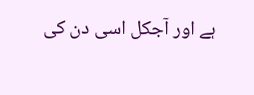ہے اور آجکل اسی دن کی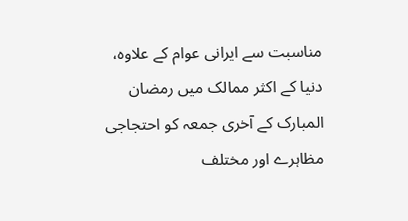مناسبت سے ایرانی عوام کے علاوہ، دنیا کے اکثر ممالک میں رمضان المبارک کے آخری جمعہ کو احتجاجی مظاہرے اور مختلف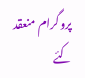پروگرام منعقد کئے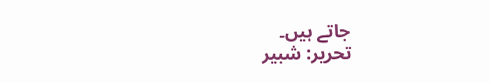جاتے ہیں۔
تحریر: شبیر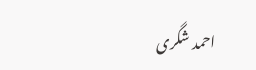احمد شگری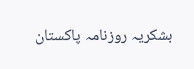بشکریہ روزنامہ پاکستان